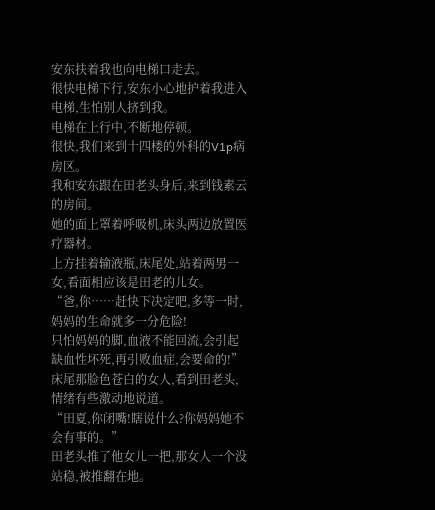安东扶着我也向电梯口走去。
很快电梯下行,安东小心地护着我进入电梯,生怕别人挤到我。
电梯在上行中,不断地停顿。
很快,我们来到十四楼的外科的V1p病房区。
我和安东跟在田老头身后,来到钱素云的房间。
她的面上罩着呼吸机,床头两边放置医疗器材。
上方挂着输液瓶,床尾处,站着两男一女,看面相应该是田老的儿女。
“爸,你……赶快下决定吧,多等一时,妈妈的生命就多一分危险!
只怕妈妈的脚,血液不能回流,会引起缺血性坏死,再引败血症,会要命的!”
床尾那脸色苍白的女人,看到田老头,情绪有些激动地说道。
“田夏,你闭嘴!瞎说什么?你妈妈她不会有事的。”
田老头推了他女儿一把,那女人一个没站稳,被推翻在地。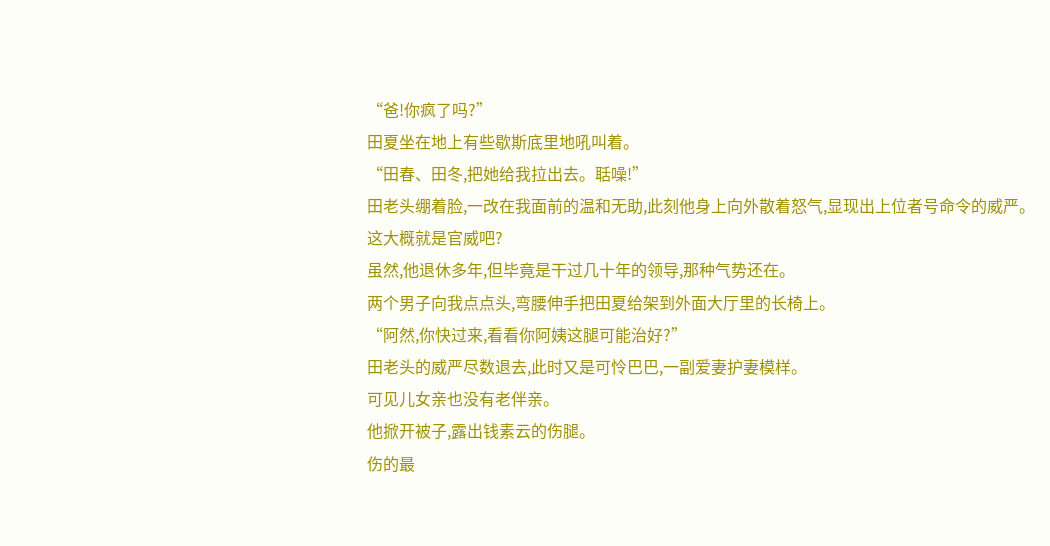“爸!你疯了吗?”
田夏坐在地上有些歇斯底里地吼叫着。
“田春、田冬,把她给我拉出去。聒噪!”
田老头绷着脸,一改在我面前的温和无助,此刻他身上向外散着怒气,显现出上位者号命令的威严。
这大概就是官威吧?
虽然,他退休多年,但毕竟是干过几十年的领导,那种气势还在。
两个男子向我点点头,弯腰伸手把田夏给架到外面大厅里的长椅上。
“阿然,你快过来,看看你阿姨这腿可能治好?”
田老头的威严尽数退去,此时又是可怜巴巴,一副爱妻护妻模样。
可见儿女亲也没有老伴亲。
他掀开被子,露出钱素云的伤腿。
伤的最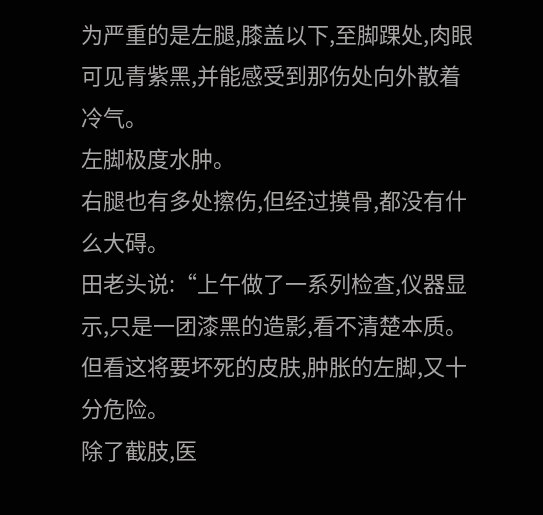为严重的是左腿,膝盖以下,至脚踝处,肉眼可见青紫黑,并能感受到那伤处向外散着冷气。
左脚极度水肿。
右腿也有多处擦伤,但经过摸骨,都没有什么大碍。
田老头说:“上午做了一系列检查,仪器显示,只是一团漆黑的造影,看不清楚本质。
但看这将要坏死的皮肤,肿胀的左脚,又十分危险。
除了截肢,医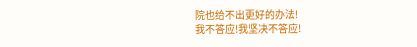院也给不出更好的办法!
我不答应!我坚决不答应!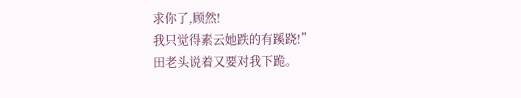求你了,顾然!
我只觉得素云她跌的有蹊跷!”
田老头说着又要对我下跪。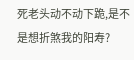死老头动不动下跪,是不是想折煞我的阳寿?